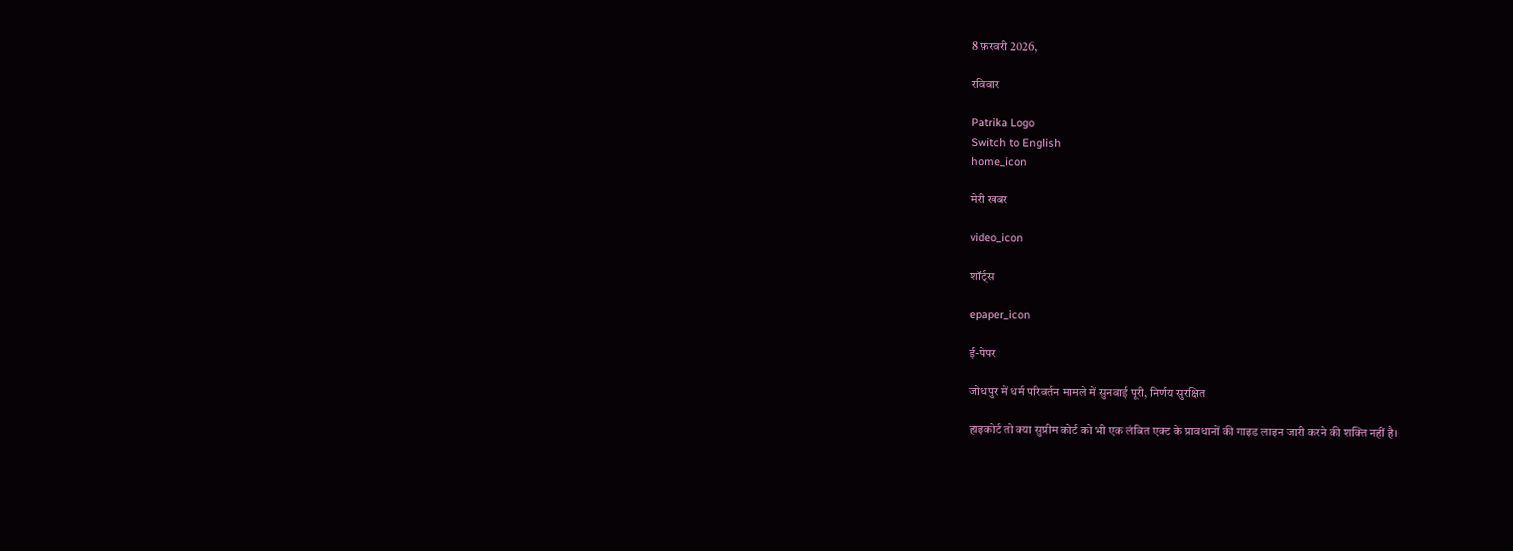8 फ़रवरी 2026,

रविवार

Patrika Logo
Switch to English
home_icon

मेरी खबर

video_icon

शॉर्ट्स

epaper_icon

ई-पेपर

जोधपुर में धर्म परिवर्तन मामले में सुनवाई पूरी, निर्णय सुरक्षित

हाइकोर्ट तो क्या सुप्रीम कोर्ट को भी एक लंबित एक्ट के प्रावधानों की गाइड लाइन जारी करने की शक्ति नहीं है।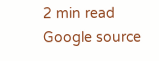2 min read
Google source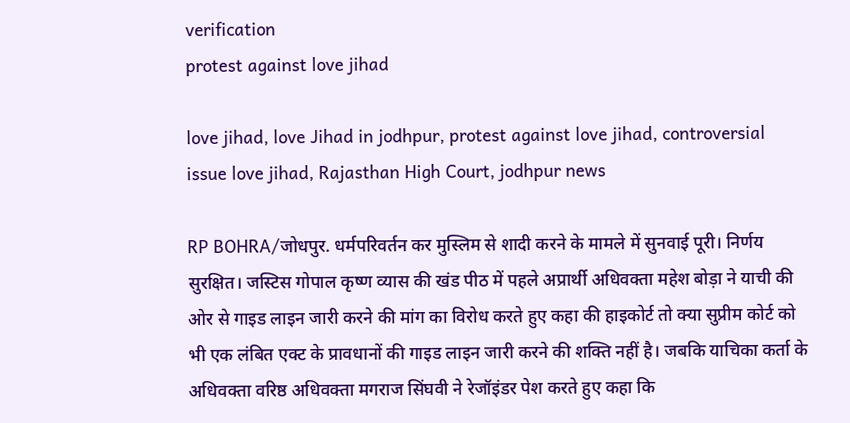verification
protest against love jihad

love jihad, love Jihad in jodhpur, protest against love jihad, controversial issue love jihad, Rajasthan High Court, jodhpur news

RP BOHRA/जोधपुर. धर्मपरिवर्तन कर मुस्लिम से शादी करने के मामले में सुनवाई पूरी। निर्णय सुरक्षित। जस्टिस गोपाल कृष्ण व्यास की खंड पीठ में पहले अप्रार्थी अधिवक्ता महेश बोड़ा ने याची की ओर से गाइड लाइन जारी करने की मांग का विरोध करते हुए कहा की हाइकोर्ट तो क्या सुप्रीम कोर्ट को भी एक लंबित एक्ट के प्रावधानों की गाइड लाइन जारी करने की शक्ति नहीं है। जबकि याचिका कर्ता के अधिवक्ता वरिष्ठ अधिवक्ता मगराज सिंघवी ने रेजॉइंडर पेश करते हुए कहा कि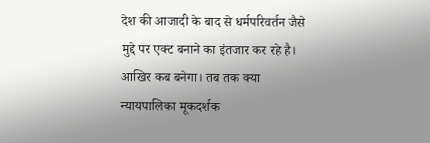देश की आजादी के बाद से धर्मपरिवर्तन जैसे मुद्दे पर एक्ट बनाने का इंतजार कर रहे है। आखिर कब बनेगा। तब तक क्या न्यायपालिका मूकदर्शक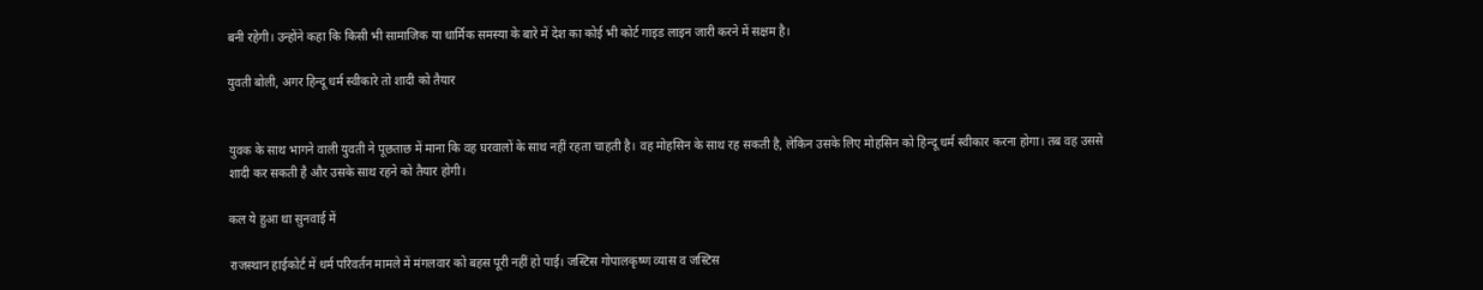बनी रहेगी। उन्होंने कहा कि किसी भी सामाजिक या धार्मिक समस्या के बारे में देश का कोई भी कोर्ट गाइड लाइन जारी करने में सक्षम है।

युवती बोली, अगर हिन्दू धर्म स्वीकारे तो शादी को तैयार


युवक के साथ भागने वाली युवती ने पूछताछ में माना कि वह घरवालों के साथ नहीं रहता चाहती है। वह मोहसिन के साथ रह सकती है, लेकिन उसके लिए मोहसिन को हिन्दू धर्म स्वीकार करना होगा। तब वह उससे शादी कर सकती है और उसके साथ रहने को तैयार होगी।

कल ये हुआ था सुनवाई में

राजस्थान हाईकोर्ट में धर्म परिवर्तन मामले में मंगलवार को बहस पूरी नहीं हो पाई। जस्टिस गोपालकृष्ण व्यास व जस्टिस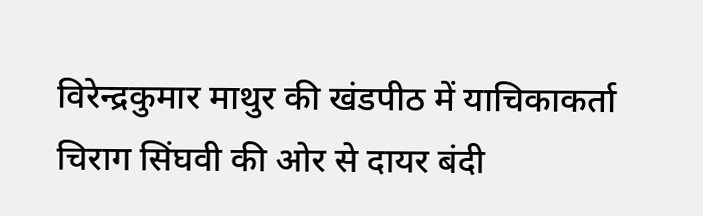विरेन्द्रकुमार माथुर की खंडपीठ में याचिकाकर्ता चिराग सिंघवी की ओर से दायर बंदी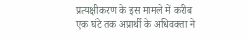प्रत्यक्षीकरण के इस मामले में करीब एक घंटे तक अप्रार्थी के अधिवक्ता ने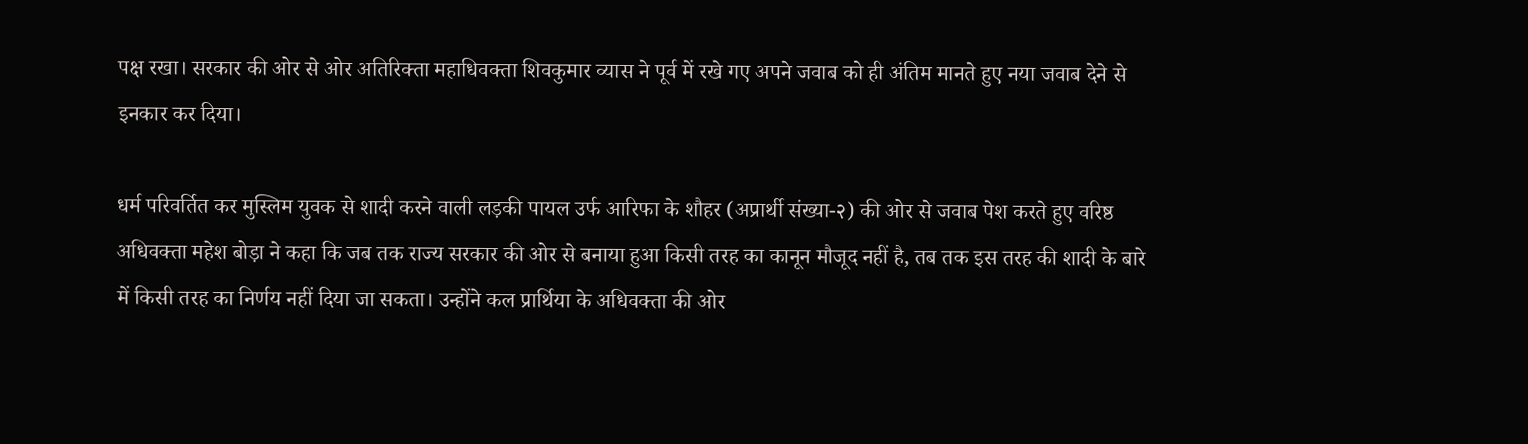पक्ष रखा। सरकार की ओर से ओर अतिरिक्ता महाधिवक्ता शिवकुमार व्यास ने पूर्व में रखे गए अपने जवाब को ही अंतिम मानते हुए नया जवाब देने से इनकार कर दिया।

धर्म परिवर्तित कर मुस्लिम युवक से शादी करने वाली लड़की पायल उर्फ आरिफा के शौहर (अप्रार्थी संख्या-२) की ओर से जवाब पेश करते हुए वरिष्ठ अधिवक्ता महेश बोड़ा ने कहा कि जब तक राज्य सरकार की ओर से बनाया हुआ किसी तरह का कानून मौजूद नहीं है, तब तक इस तरह की शादी के बारे में किसी तरह का निर्णय नहीं दिया जा सकता। उन्होंने कल प्रार्थिया के अधिवक्ता की ओर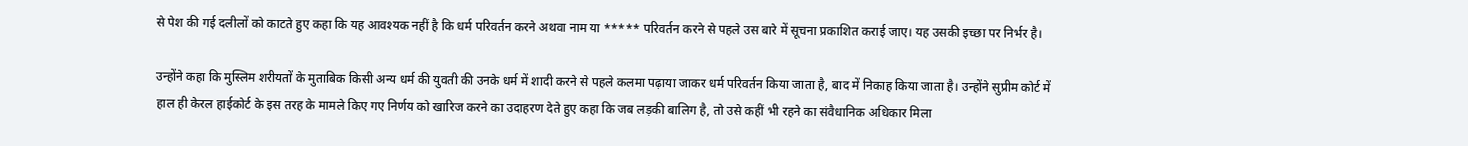से पेश की गई दलीलों को काटते हुए कहा कि यह आवश्यक नहीं है कि धर्म परिवर्तन करने अथवा नाम या ***** परिवर्तन करने से पहले उस बारे में सूचना प्रकाशित कराई जाए। यह उसकी इच्छा पर निर्भर है।

उन्होंने कहा कि मुस्लिम शरीयतों के मुताबिक किसी अन्य धर्म की युवती की उनके धर्म में शादी करने से पहले कलमा पढ़ाया जाकर धर्म परिवर्तन किया जाता है, बाद में निकाह किया जाता है। उन्होंने सुप्रीम कोर्ट में हाल ही केरल हाईकोर्ट के इस तरह के मामले किए गए निर्णय को खारिज करने का उदाहरण देते हुए कहा कि जब लड़की बालिग है, तो उसे कहीं भी रहने का संवैधानिक अधिकार मिला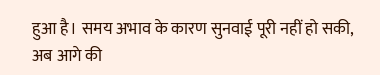हुआ है। समय अभाव के कारण सुनवाई पूरी नहीं हो सकी, अब आगे की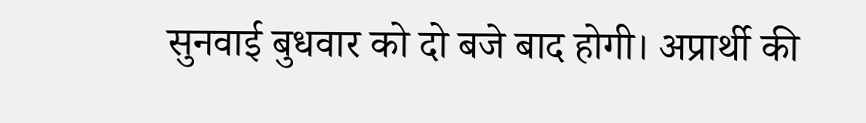सुनवाई बुधवार को दो बजे बाद होगी। अप्रार्थी की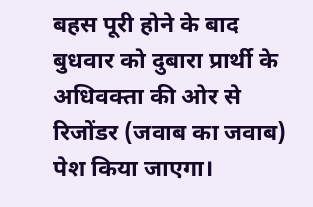बहस पूरी होने के बाद बुधवार को दुबारा प्रार्थी के अधिवक्ता की ओर से रिजोंडर (जवाब का जवाब) पेश किया जाएगा।